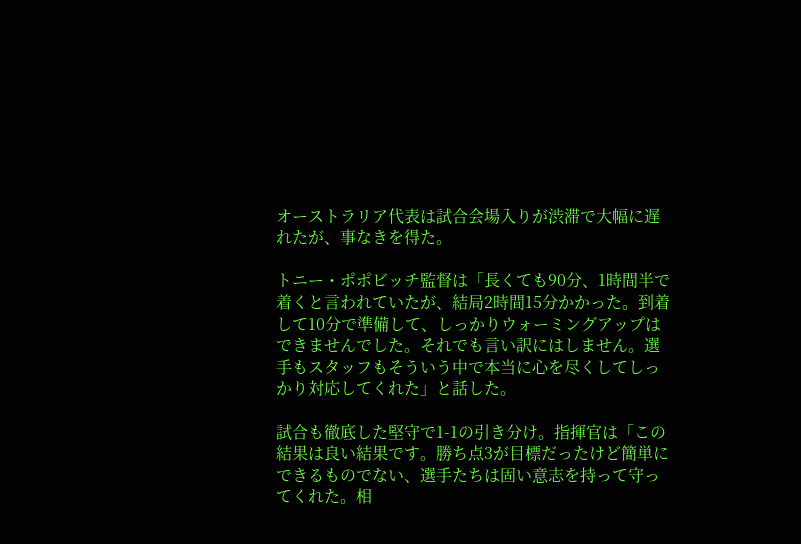オーストラリア代表は試合会場入りが渋滞で大幅に遅れたが、事なきを得た。

トニー・ポポビッチ監督は「長くても90分、1時間半で着くと言われていたが、結局2時間15分かかった。到着して10分で準備して、しっかりウォーミングアップはできませんでした。それでも言い訳にはしません。選手もスタッフもそういう中で本当に心を尽くしてしっかり対応してくれた」と話した。

試合も徹底した堅守で1-1の引き分け。指揮官は「この結果は良い結果です。勝ち点3が目標だったけど簡単にできるものでない、選手たちは固い意志を持って守ってくれた。相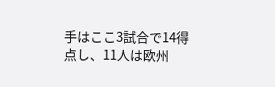手はここ3試合で14得点し、11人は欧州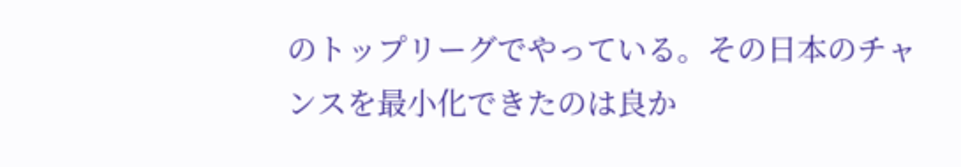のトップリーグでやっている。その日本のチャンスを最小化できたのは良か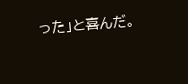った」と喜んだ。